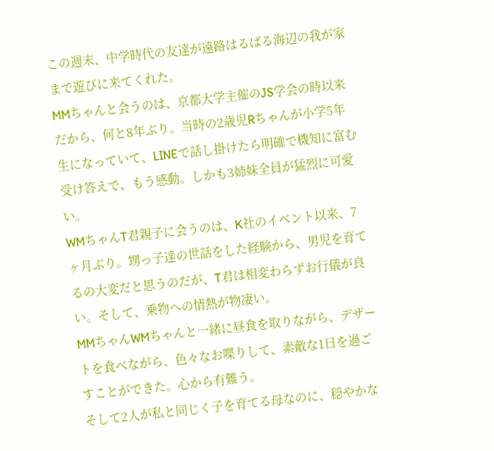この週末、中学時代の友達が遠路はるばる海辺の我が家まで遊びに来てくれた。
MMちゃんと会うのは、京都大学主催のJS学会の時以来だから、何と8年ぶり。当時の2歳児Rちゃんが小学5年生になっていて、LINEで話し掛けたら明確で機知に富む受け答えで、もう感動。しかも3姉妹全員が猛烈に可愛い。
WMちゃんT君親子に会うのは、K社のイベント以来、7ヶ月ぶり。甥っ子達の世話をした経験から、男児を育てるの大変だと思うのだが、T君は相変わらずお行儀が良い。そして、乗物への情熱が物凄い。
MMちゃんWMちゃんと一緒に昼食を取りながら、デザートを食べながら、色々なお喋りして、素敵な1日を過ごすことができた。心から有難う。
そして2人が私と同じく子を育てる母なのに、穏やかな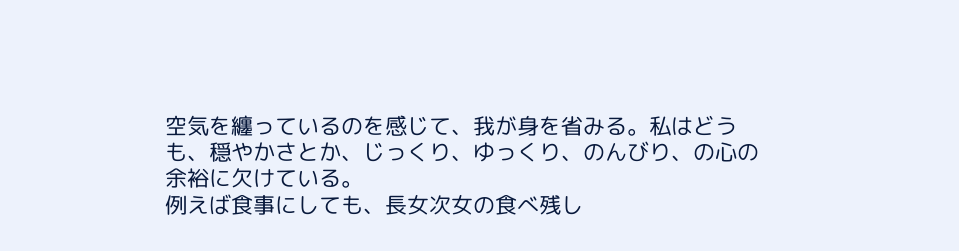空気を纏っているのを感じて、我が身を省みる。私はどうも、穏やかさとか、じっくり、ゆっくり、のんびり、の心の余裕に欠けている。
例えば食事にしても、長女次女の食べ残し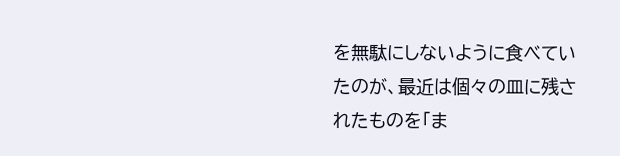を無駄にしないように食べていたのが、最近は個々の皿に残されたものを「ま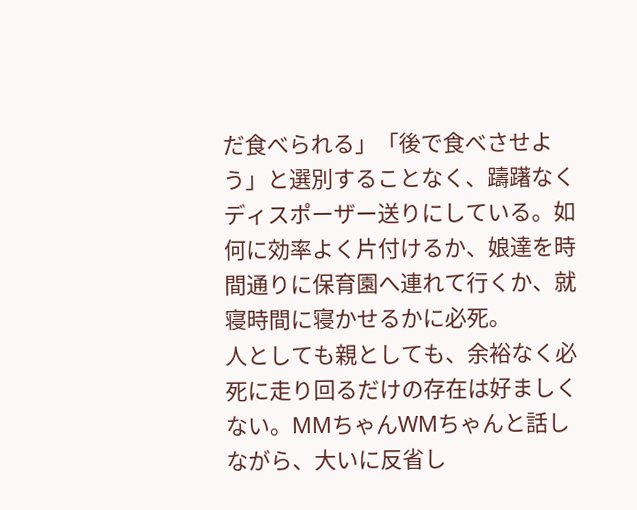だ食べられる」「後で食べさせよう」と選別することなく、躊躇なくディスポーザー送りにしている。如何に効率よく片付けるか、娘達を時間通りに保育園へ連れて行くか、就寝時間に寝かせるかに必死。
人としても親としても、余裕なく必死に走り回るだけの存在は好ましくない。MMちゃんWMちゃんと話しながら、大いに反省し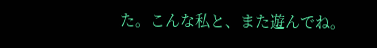た。こんな私と、また遊んでね。